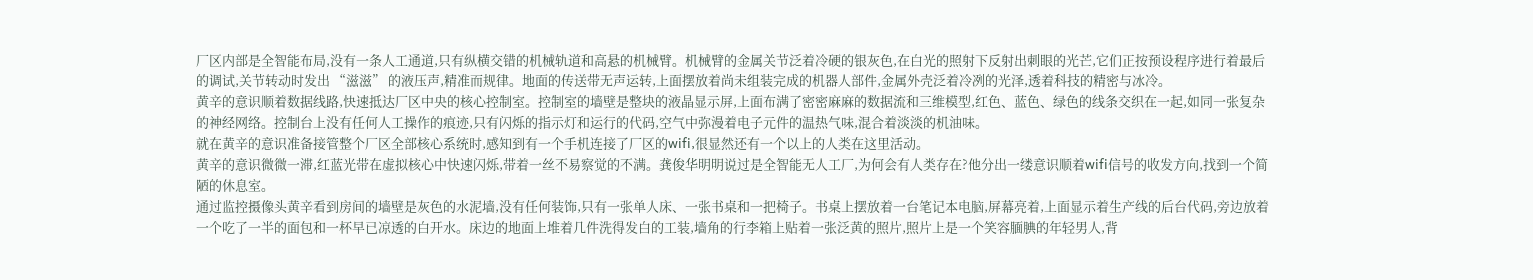厂区内部是全智能布局,没有一条人工通道,只有纵横交错的机械轨道和高悬的机械臂。机械臂的金属关节泛着冷硬的银灰色,在白光的照射下反射出刺眼的光芒,它们正按预设程序进行着最后的调试,关节转动时发出 “滋滋” 的液压声,精准而规律。地面的传送带无声运转,上面摆放着尚未组装完成的机器人部件,金属外壳泛着冷冽的光泽,透着科技的精密与冰冷。
黄辛的意识顺着数据线路,快速抵达厂区中央的核心控制室。控制室的墙壁是整块的液晶显示屏,上面布满了密密麻麻的数据流和三维模型,红色、蓝色、绿色的线条交织在一起,如同一张复杂的神经网络。控制台上没有任何人工操作的痕迹,只有闪烁的指示灯和运行的代码,空气中弥漫着电子元件的温热气味,混合着淡淡的机油味。
就在黄辛的意识准备接管整个厂区全部核心系统时,感知到有一个手机连接了厂区的wifi,很显然还有一个以上的人类在这里活动。
黄辛的意识微微一滞,红蓝光带在虚拟核心中快速闪烁,带着一丝不易察觉的不满。龚俊华明明说过是全智能无人工厂,为何会有人类存在?他分出一缕意识顺着wifi信号的收发方向,找到一个简陋的休息室。
通过监控摄像头黄辛看到房间的墙壁是灰色的水泥墙,没有任何装饰,只有一张单人床、一张书桌和一把椅子。书桌上摆放着一台笔记本电脑,屏幕亮着,上面显示着生产线的后台代码,旁边放着一个吃了一半的面包和一杯早已凉透的白开水。床边的地面上堆着几件洗得发白的工装,墙角的行李箱上贴着一张泛黄的照片,照片上是一个笑容腼腆的年轻男人,背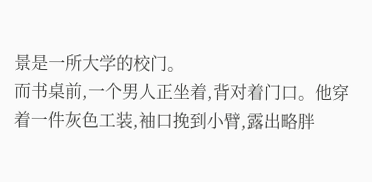景是一所大学的校门。
而书桌前,一个男人正坐着,背对着门口。他穿着一件灰色工装,袖口挽到小臂,露出略胖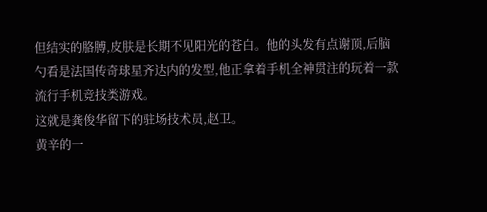但结实的胳膊,皮肤是长期不见阳光的苍白。他的头发有点谢顶,后脑勺看是法国传奇球星齐达内的发型,他正拿着手机全神贯注的玩着一款流行手机竞技类游戏。
这就是龚俊华留下的驻场技术员,赵卫。
黄辛的一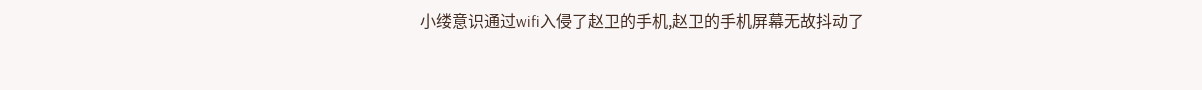小缕意识通过wifi入侵了赵卫的手机,赵卫的手机屏幕无故抖动了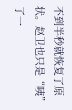不到半秒就恢复了原状。赵卫也只是“咦”了一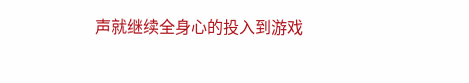声就继续全身心的投入到游戏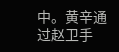中。黄辛通过赵卫手